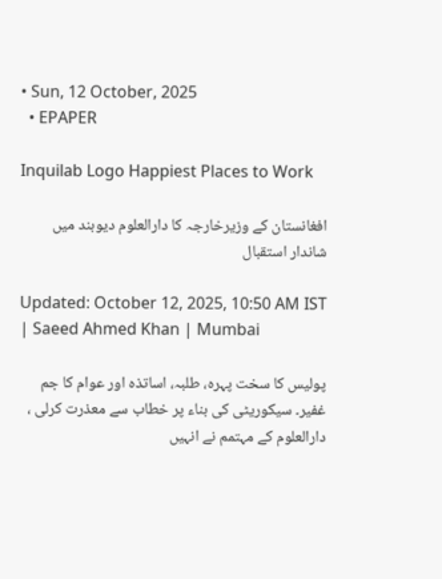• Sun, 12 October, 2025
  • EPAPER

Inquilab Logo Happiest Places to Work

افغانستان کے وزیرخارجہ کا دارالعلوم دیوبند میں شاندار استقبال

Updated: October 12, 2025, 10:50 AM IST | Saeed Ahmed Khan | Mumbai

پولیس کا سخت پہرہ، طلبہ، اساتذہ اور عوام کا جم غفیر۔ سیکوریٹی کی بناء پر خطاب سے معذرت کرلی ، دارالعلوم کے مہتمم نے انہیں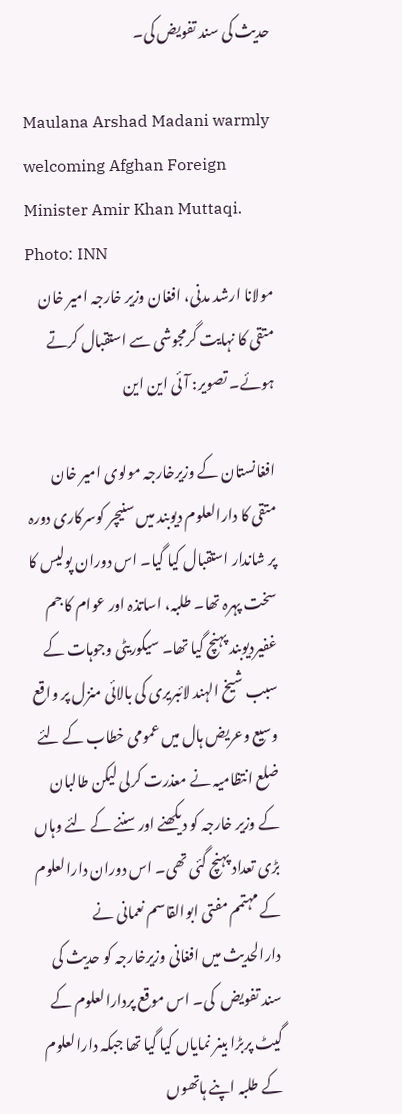حدیث کی سند تفویض کی۔

Maulana Arshad Madani warmly welcoming Afghan Foreign Minister Amir Khan Muttaqi. Photo: INN
مولانا ارشد مدنی، افغان وزیر خارجہ امیر خان متقی کا نہایت گرمجوشی سے استقبال کرتے ہوئے۔ تصویر: آئی این این

افغانستان کے وزیرخارجہ مولوی امیر خان متقی کا دارالعلوم دیوبند میں سنیچر کوسرکاری دورہ پر شاندار استقبال کیا گیا۔ اس دوران پولیس کا سخت پہرہ تھا۔ طلبہ، اساتذہ اور عوام کا جم غفیردیوبند پہنچ گیا تھا۔ سیکوریٹی وجوہات کے سبب شیخ الہند لائبریری کی بالائی منزل پر واقع وسیع وعریض ہال میں عمومی خطاب کے لئے ضلع انتظامیہ نے معذرت کرلی لیکن طالبان کے وزیر خارجہ کو دیکھنے اور سننے کے لئے وہاں بڑی تعداد پہنچ گئی تھی۔ اس دوران دارالعلوم کے مہتمم مفتی ابوالقاسم نعمانی نے دارالحدیث میں افغانی وزیرخارجہ کو حدیث کی سند تفویض  کی۔ اس موقع پردارالعلوم کے گیٹ پربڑا بینر نمایاں کیا گیا تھا جبکہ دارالعلوم کے طلبہ اپنے ہاتھوں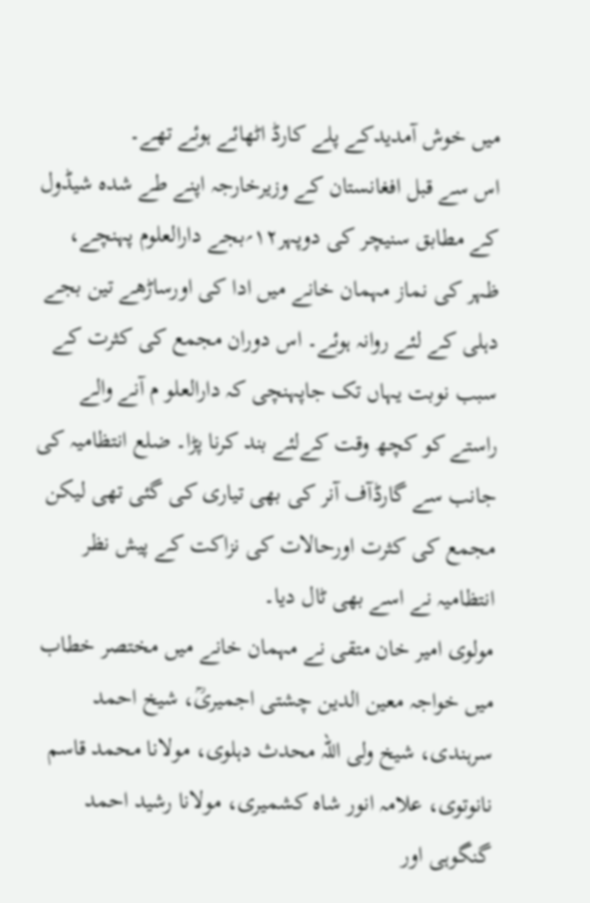میں خوش آمدیدکے پلے کارڈ اٹھائے ہوئے تھے۔
اس سے قبل افغانستان کے وزیرخارجہ اپنے طے شدہ شیڈول کے مطابق سنیچر کی دوپہر۱۲؍بجے دارالعلوم پہنچے، ظہر کی نماز مہمان خانے میں ادا کی اورساڑھے تین بجے دہلی کے لئے روانہ ہوئے۔ اس دوران مجمع کی کثرت کے سبب نوبت یہاں تک جاپہنچی کہ دارالعلو م آنے والے راستے کو کچھ وقت کےلئے بند کرنا پڑا۔ ضلع انتظامیہ کی جانب سے گارڈآف آنر کی بھی تیاری کی گئی تھی لیکن مجمع کی کثرت اورحالات کی نزاکت کے پیش نظر انتظامیہ نے اسے بھی ٹال دیا۔
مولوی امیر خان متقی نے مہمان خانے میں مختصر خطاب میں خواجہ معین الدین چشتی اجمیریؒ، شیخ احمد سرہندی، شیخ ولی اللہ محدث دہلوی، مولانا محمد قاسم نانوتوی، علامہ انور شاہ کشمیری، مولانا رشید احمد گنگوہی اور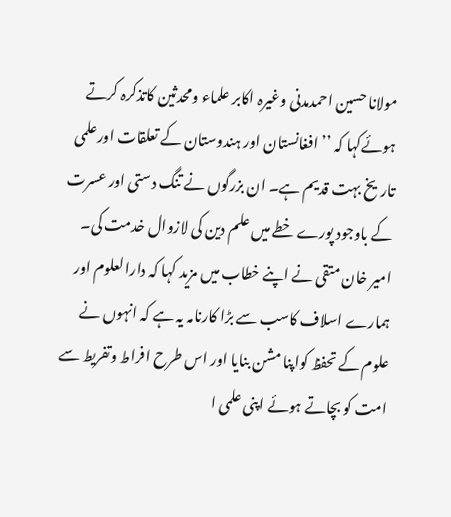مولانا حسین احمدمدنی وغیرہ اکابر علماء ومحدثین کاتذکرہ کرتے ہوئےکہا کہ ’’ افغانستان اور ہندوستان کے تعلقات اورعلمی تاریخ بہت قدیم ہے۔ ان بزرگوں نے تنگ دستی اور عسرت کے باوجود پورے خطے میں علم دین کی لازوال خدمت کی۔   امیر خان متقی نے اپنے خطاب میں مزید کہا کہ دارالعلوم اور ہمارے اسلاف کاسب سے بڑا کارنامہ یہ ہے کہ انہوں نے علوم کے تحفظ کواپنا مشن بنایا اور اس طرح افراط وتفریط سے امت کو بچاتے ہوئے اپنی علمی ا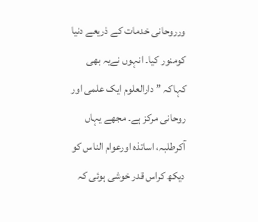ورروحانی خدمات کے ذریعے دنیا کومنور کیا۔ انہوں نےیہ بھی کہاکہ ’’ دارالعلوم ایک علمی اور روحانی مرکز ہے۔ مجھے یہاں آکرطلبہ، اساتذہ اورعوام الناس کو دیکھ کراس قدر خوشی ہوئی کہ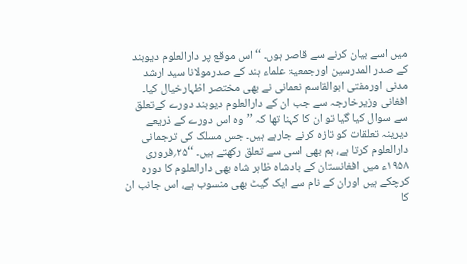میں اسے بیان کرنے سے قاصر ہوں۔ ‘‘اس موقع پر دارالعلوم دیوبند کے صدر المدرسین اورجمعیۃ علماء ہند کے صدرمولانا سید ارشد مدنی اورمفتی ابوالقاسم نعمانی نے بھی مختصر اظہارخیال کیا۔ افغانی وزیرخارجہ سے جب ان کے دارالعلوم دیوبند دورے کےتعلق سے سوال کیا گیا تو ان کا کہنا تھا کہ ’’وہ اس دورے کے ذریعے دیرینہ تعلقات کو تازہ کرنے جارہے ہیں۔ جس مسلک کی ترجمانی دارالعلوم کرتا ہے، ہم بھی اسی سے تعلق رکھتے ہیں۔ ‘‘۲۵؍فروری ۱۹۵۸ء میں افغانستان کے بادشاہ ظاہر شاہ بھی دارالعلوم کا دورہ کرچکے ہیں اوران کے نام سے ایک گیٹ بھی منسوب ہے، اس جانب ان کا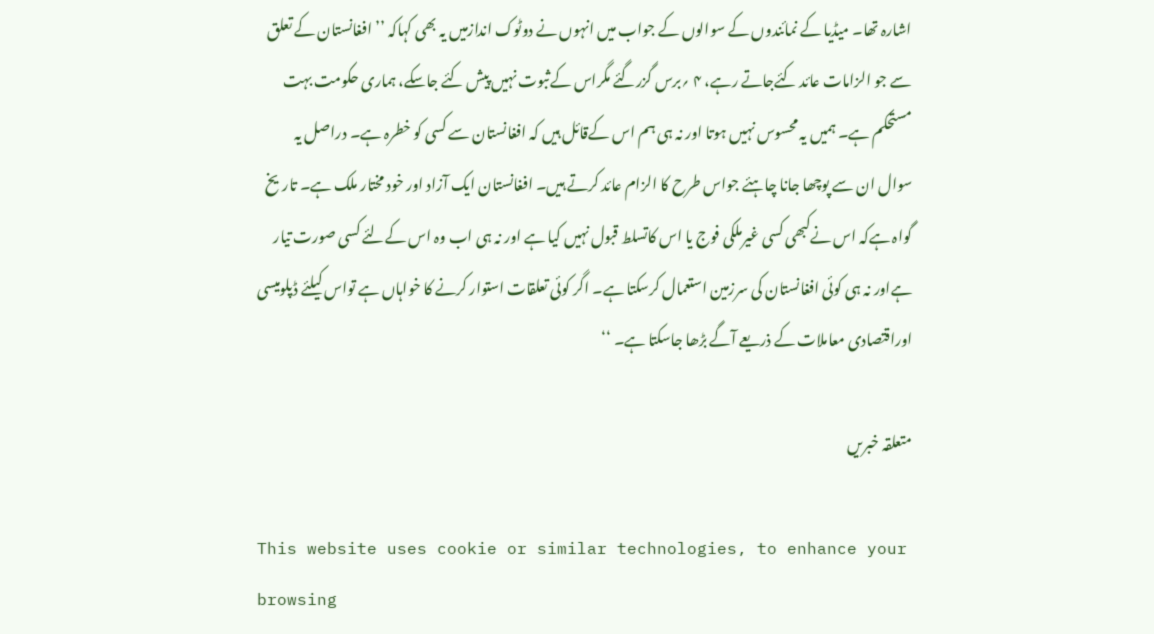اشارہ تھا۔ میڈیا کے نمائندوں کے سوالوں کے جواب میں انہوں نے دوٹوک اندازمیں یہ بھی کہاکہ ’’ افغانستان کے تعلق سے جو الزامات عائد کئےجاتے رہے، ۴ ؍برس گزرگئے مگراس کےثبوت نہیں پیش کئے جاسکے، ہماری حکومت بہت مستحکم ہے۔ ہمیں یہ محسوس نہیں ہوتا اور نہ ہی ہم اس کےقائل ہیں کہ افغانستان سے کسی کو خطرہ ہے۔ دراصل یہ سوال ان سے پوچھا جانا چاہئے جواس طرح کا الزام عائد کرتے ہیں۔ افغانستان ایک آزاد اور خود مختار ملک ہے۔ تاریخ گواہ ہےکہ اس نےکبھی کسی غیرملکی فوج یا اس کاتسلط قبول نہیں کیا ہے اور نہ ہی اب وہ اس کےلئے کسی صورت تیار ہےاور نہ ہی کوئی افغانستان کی سرزمین استعمال کرسکتا ہے۔ اگر کوئی تعلقات استوار کرنے کا خواہاں ہے تواس کیلئے ڈپلومیسی اوراقتصادی معاملات کے ذریعے آگے بڑھا جاسکتا ہے۔ ‘‘

متعلقہ خبریں

This website uses cookie or similar technologies, to enhance your browsing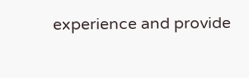experience and provide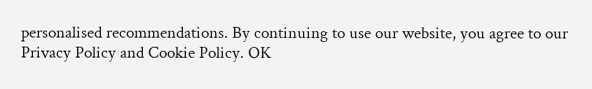personalised recommendations. By continuing to use our website, you agree to our Privacy Policy and Cookie Policy. OK